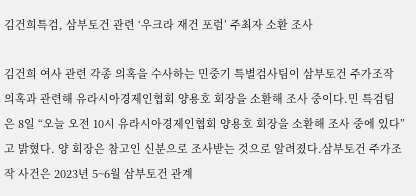김건희특검, 삼부토건 관련 ‘우크라 재건 포럼’ 주최자 소환 조사

김건희 여사 관련 각종 의혹을 수사하는 민중기 특별검사팀이 삼부토건 주가조작 의혹과 관련해 유라시아경제인협회 양용호 회장을 소환해 조사 중이다.민 특검팀은 8일 “오늘 오전 10시 유라시아경제인협회 양용호 회장을 소환해 조사 중에 있다”고 밝혔다. 양 회장은 참고인 신분으로 조사받는 것으로 알려졌다.삼부토건 주가조작 사건은 2023년 5~6월 삼부토건 관계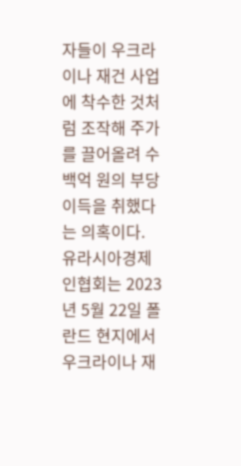자들이 우크라이나 재건 사업에 착수한 것처럼 조작해 주가를 끌어올려 수백억 원의 부당 이득을 취했다는 의혹이다. 유라시아경제인협회는 2023년 5월 22일 폴란드 현지에서 우크라이나 재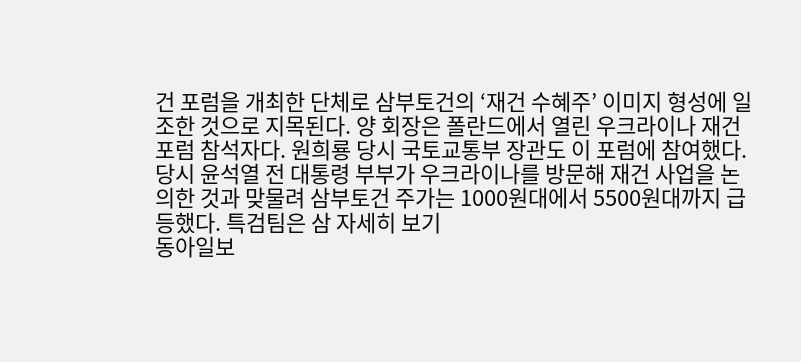건 포럼을 개최한 단체로 삼부토건의 ‘재건 수혜주’ 이미지 형성에 일조한 것으로 지목된다. 양 회장은 폴란드에서 열린 우크라이나 재건 포럼 참석자다. 원희룡 당시 국토교통부 장관도 이 포럼에 참여했다.당시 윤석열 전 대통령 부부가 우크라이나를 방문해 재건 사업을 논의한 것과 맞물려 삼부토건 주가는 1000원대에서 5500원대까지 급등했다. 특검팀은 삼 자세히 보기
동아일보